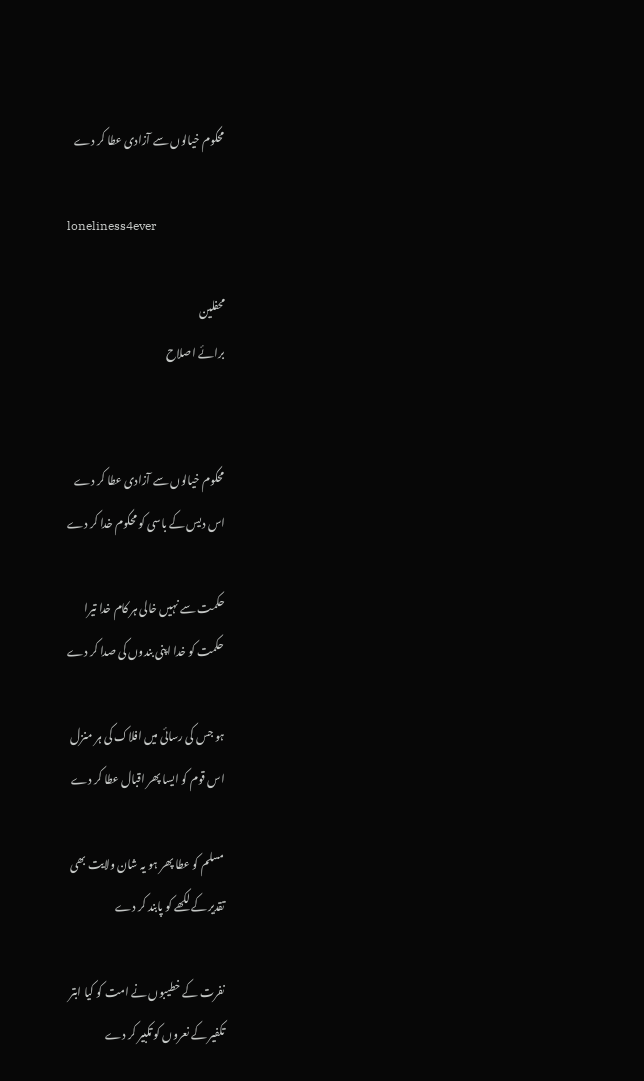محکوم خیالوں سے آزادی عطا کر دے

loneliness4ever

محفلین
برائے اصلاح


محکوم خیالوں سے آزادی عطا کر دے
اس دیس کے باسی کو محکوم خدا کر دے

حکمت سے نہیں خالی ہر کام خدا تیرا
حکمت کو خدا اپنی بندوں کی صدا کر دے

ہو جس کی رسائی میں افلاک کی ہر منزل
اس قوم کو ایسا پھر اقبال عطا کر دے

مسلم کو عطا پھر ہو یہ شان ولایت بھی
تقدیر کے لکھے کو پابند کر دے

نفرت کے خطیبوں نے امت کو کیا ابتر
تکفیر کے نعروں کو تکبیر کر دے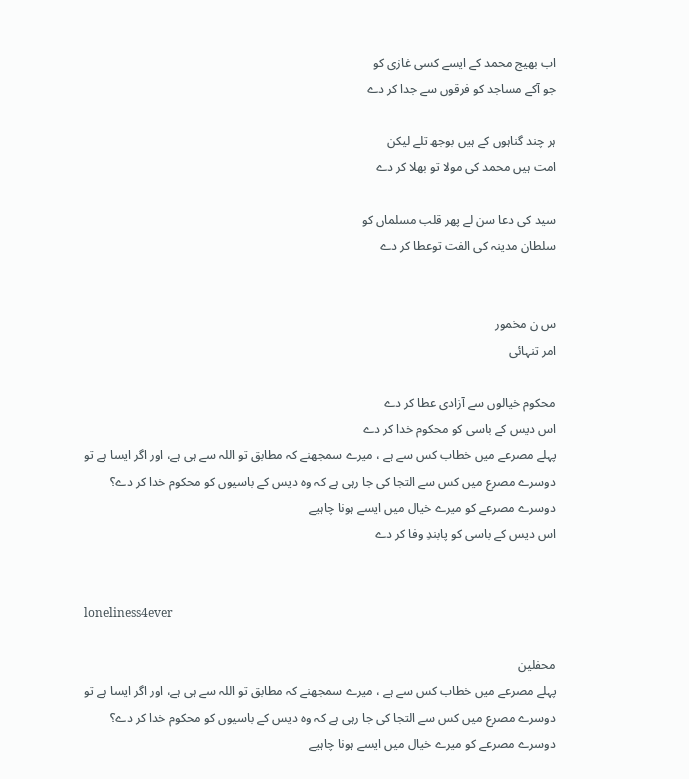اب بھیج محمد کے ایسے کسی غازی کو
جو آکے مساجد کو فرقوں سے جدا کر دے

ہر چند گناہوں کے ہیں بوجھ تلے لیکن
امت ہیں محمد کی مولا تو بھلا کر دے

سید کی دعا سن لے پھر قلب مسلماں کو
سلطان مدینہ کی الفت توعطا کر دے


س ن مخمور
امر تنہائی

محکوم خیالوں سے آزادی عطا کر دے
اس دیس کے باسی کو محکوم خدا کر دے
پہلے مصرعے میں خطاب کس سے ہے ، میرے سمجھنے کہ مطابق تو اللہ سے ہی ہے، اور اگر ایسا ہے تو دوسرے مصرع میں کس سے التجا کی جا رہی ہے کہ وہ دیس کے باسیوں کو محکوم خدا کر دے؟
دوسرے مصرعے کو میرے خیال میں ایسے ہونا چاہیے
اس دیس کے باسی کو پابندِ وفا کر دے


loneliness4ever

محفلین
پہلے مصرعے میں خطاب کس سے ہے ، میرے سمجھنے کہ مطابق تو اللہ سے ہی ہے، اور اگر ایسا ہے تو دوسرے مصرع میں کس سے التجا کی جا رہی ہے کہ وہ دیس کے باسیوں کو محکوم خدا کر دے؟
دوسرے مصرعے کو میرے خیال میں ایسے ہونا چاہیے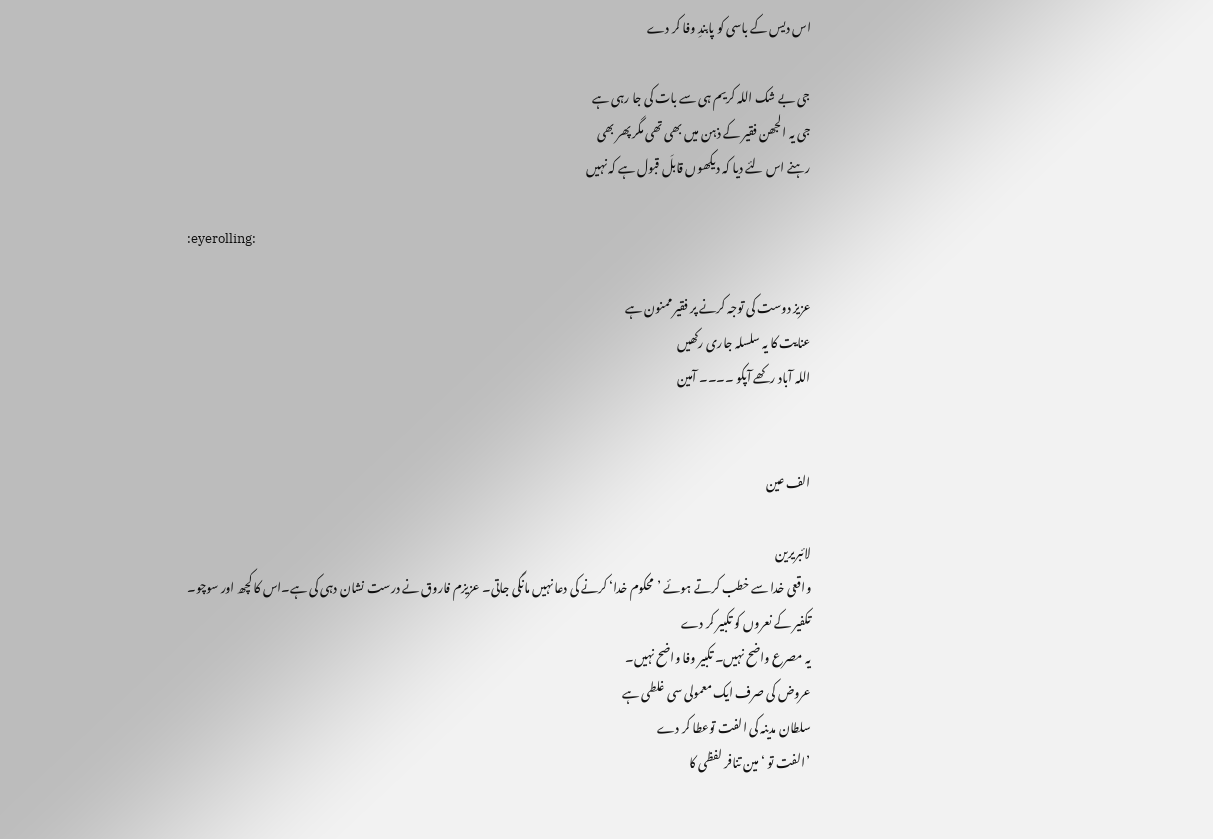اس دیس کے باسی کو پابندِ وفا کر دے

جی بے شک اللہ کریم ہی سے بات کی جا رہی ہے
جی یہ الجھن فقیر کے ذہن میں بھی تھی مگر پھر بھی
رہنے اس لئے دیا کہ دیکھوں قابلَ قبول ہے کہ نہیں

:eyerolling:

عزیز دوست کی توجہ کرنے پر فقیر ممنون ہے
عنایت کا یہ سلسلہ جاری رکھیں
اللہ آباد رکھے آپکو ۔۔۔۔ آمین


الف عین

لائبریرین
واقعی خدا سے خطب کرتے ہوئے ’محکوم خدا‘ کرنے کی دعا نہیں مانگی جاتی۔ عزیزم فاروق نے درست نشان دہی کی ہے۔اس کا کچھ اور سوچو۔
تکفیر کے نعروں کو تکبیر کر دے
یہ مصرع واضح نہیں۔ تکبیر وفا واضح نہیں۔
عروض کی صرف ایک معمولی سی غلطی ہے
سلطان مدینہ کی الفت توعطا کر دے
’الفت تو ‘مین تنافر لفظی کا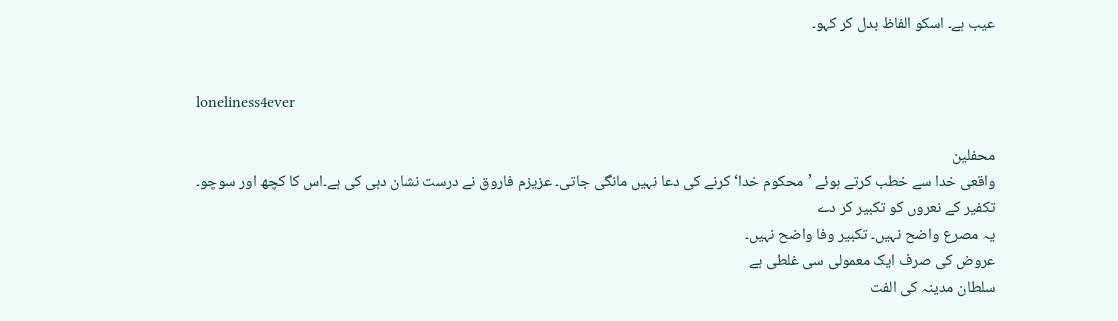عیب ہے۔ اسکو الفاظ بدل کر کہو۔


loneliness4ever

محفلین
واقعی خدا سے خطب کرتے ہوئے ’محکوم خدا‘ کرنے کی دعا نہیں مانگی جاتی۔ عزیزم فاروق نے درست نشان دہی کی ہے۔اس کا کچھ اور سوچو۔
تکفیر کے نعروں کو تکبیر کر دے
یہ مصرع واضح نہیں۔ تکبیر وفا واضح نہیں۔
عروض کی صرف ایک معمولی سی غلطی ہے
سلطان مدینہ کی الفت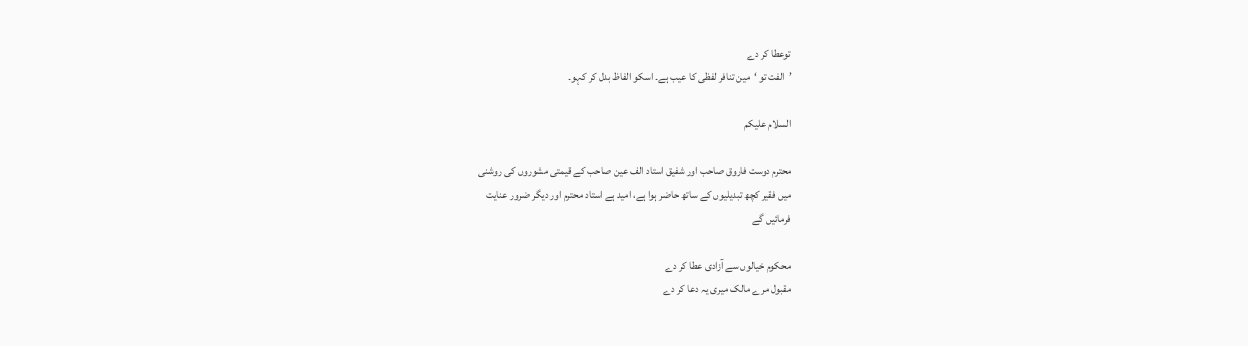توعطا کر دے
’الفت تو ‘مین تنافر لفظی کا عیب ہے۔ اسکو الفاظ بدل کر کہو۔

السلام علیکم

محترم دوست فاروق صاحب اور شفیق استاد الف عین صاحب کے قیمتی مشوروں کی روشنی
میں فقیر کچھ تبدیلیوں کے ساتھ حاضر ہوا ہے، امید ہے استاد محترم اور دیگر ضرور عنایت
فرمائیں گے

محکوم خیالوں سے آزادی عطا کر دے
مقبول مرے مالک میری یہ دعا کر دے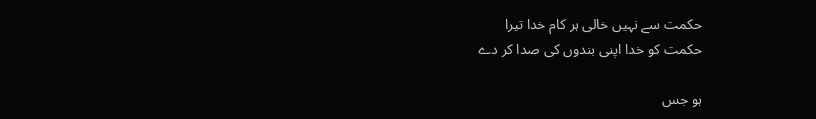حکمت سے نہیں خالی ہر کام خدا تیرا
حکمت کو خدا اپنی بندوں کی صدا کر دے

ہو جس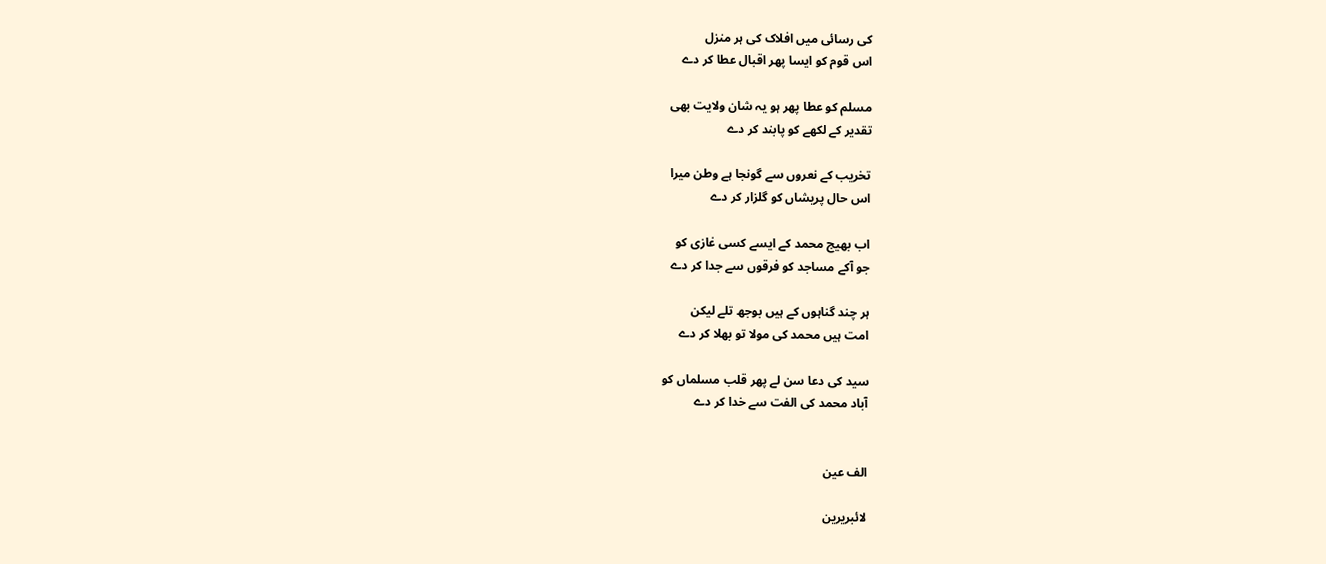کی رسائی میں افلاک کی ہر منزل
اس قوم کو ایسا پھر اقبال عطا کر دے

مسلم کو عطا پھر ہو یہ شان ولایت بھی
تقدیر کے لکھے کو پابند کر دے

تخریب کے نعروں سے گونجا ہے وطن میرا
اس حال پریشاں کو گلزار کر دے

اب بھیج محمد کے ایسے کسی غازی کو
جو آکے مساجد کو فرقوں سے جدا کر دے

ہر چند گناہوں کے ہیں بوجھ تلے لیکن
امت ہیں محمد کی مولا تو بھلا کر دے

سید کی دعا سن لے پھر قلب مسلماں کو
آباد محمد کی الفت سے خدا کر دے


الف عین

لائبریرین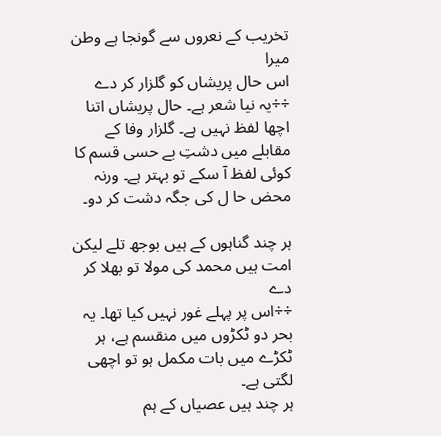تخریب کے نعروں سے گونجا ہے وطن میرا
اس حال پریشاں کو گلزار کر دے
÷÷یہ نیا شعر ہے۔ حال پریشاں اتنا اچھا لفظ نہیں ہے۔ گلزار وفا کے مقابلے میں دشتِ بے حسی قسم کا کوئی لفظ آ سکے تو بہتر ہے۔ ورنہ محض حا ل کی جگہ دشت کر دو۔

ہر چند گناہوں کے ہیں بوجھ تلے لیکن
امت ہیں محمد کی مولا تو بھلا کر دے
÷÷اس پر پہلے غور نہیں کیا تھا۔ یہ بحر دو ٹکڑوں میں منقسم ہے، ہر ٹکڑے میں بات مکمل ہو تو اچھی لگتی ہے۔
ہر چند ہیں عصیاں کے ہم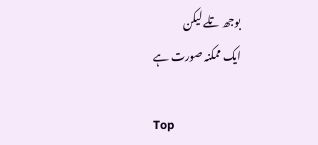بوجھ تلے لیکن
ایک ممکنہ صورت ہے

Top